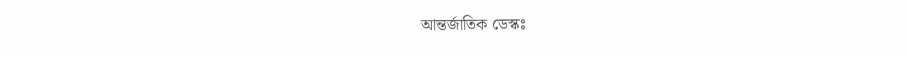আন্তর্জাতিক ডেস্কঃ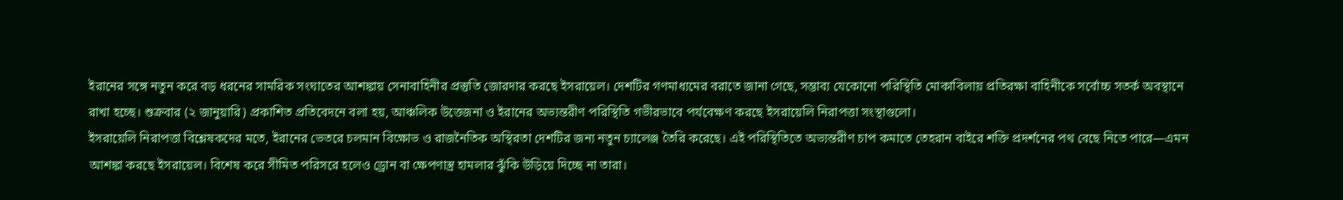ইরানের সঙ্গে নতুন করে বড় ধরনের সামরিক সংঘাতের আশঙ্কায় সেনাবাহিনীর প্রস্তুতি জোরদার করছে ইসরায়েল। দেশটির গণমাধ্যমের বরাতে জানা গেছে, সম্ভাব্য যেকোনো পরিস্থিতি মোকাবিলায় প্রতিরক্ষা বাহিনীকে সর্বোচ্চ সতর্ক অবস্থানে রাখা হচ্ছে। শুক্রবার (২ জানুয়ারি) প্রকাশিত প্রতিবেদনে বলা হয়, আঞ্চলিক উত্তেজনা ও ইরানের অভ্যন্তরীণ পরিস্থিতি গভীরভাবে পর্যবেক্ষণ করছে ইসরায়েলি নিরাপত্তা সংস্থাগুলো।
ইসরায়েলি নিরাপত্তা বিশ্লেষকদের মতে, ইরানের ভেতরে চলমান বিক্ষোভ ও রাজনৈতিক অস্থিরতা দেশটির জন্য নতুন চ্যালেঞ্জ তৈরি করেছে। এই পরিস্থিতিতে অভ্যন্তরীণ চাপ কমাতে তেহরান বাইরে শক্তি প্রদর্শনের পথ বেছে নিতে পারে—এমন আশঙ্কা করছে ইসরায়েল। বিশেষ করে সীমিত পরিসরে হলেও ড্রোন বা ক্ষেপণাস্ত্র হামলার ঝুঁকি উড়িয়ে দিচ্ছে না তারা।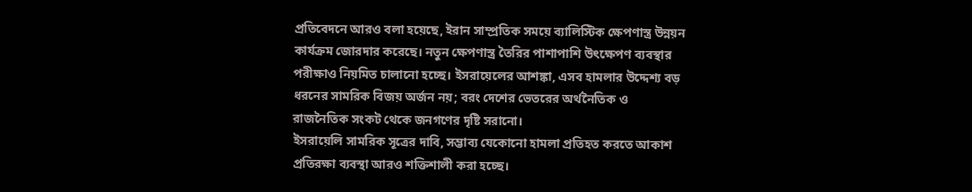প্রতিবেদনে আরও বলা হয়েছে, ইরান সাম্প্রতিক সময়ে ব্যালিস্টিক ক্ষেপণাস্ত্র উন্নয়ন কার্যক্রম জোরদার করেছে। নতুন ক্ষেপণাস্ত্র তৈরির পাশাপাশি উৎক্ষেপণ ব্যবস্থার পরীক্ষাও নিয়মিত চালানো হচ্ছে। ইসরায়েলের আশঙ্কা, এসব হামলার উদ্দেশ্য বড় ধরনের সামরিক বিজয় অর্জন নয়; বরং দেশের ভেতরের অর্থনৈতিক ও রাজনৈতিক সংকট থেকে জনগণের দৃষ্টি সরানো।
ইসরায়েলি সামরিক সূত্রের দাবি, সম্ভাব্য যেকোনো হামলা প্রতিহত করতে আকাশ প্রতিরক্ষা ব্যবস্থা আরও শক্তিশালী করা হচ্ছে।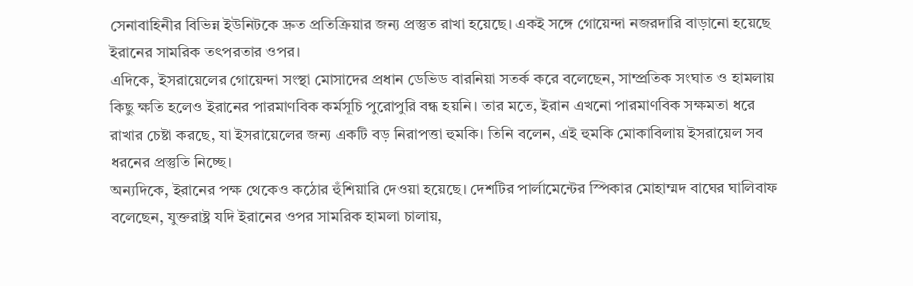সেনাবাহিনীর বিভিন্ন ইউনিটকে দ্রুত প্রতিক্রিয়ার জন্য প্রস্তুত রাখা হয়েছে। একই সঙ্গে গোয়েন্দা নজরদারি বাড়ানো হয়েছে ইরানের সামরিক তৎপরতার ওপর।
এদিকে, ইসরায়েলের গোয়েন্দা সংস্থা মোসাদের প্রধান ডেভিড বারনিয়া সতর্ক করে বলেছেন, সাম্প্রতিক সংঘাত ও হামলায় কিছু ক্ষতি হলেও ইরানের পারমাণবিক কর্মসূচি পুরোপুরি বন্ধ হয়নি। তার মতে, ইরান এখনো পারমাণবিক সক্ষমতা ধরে রাখার চেষ্টা করছে, যা ইসরায়েলের জন্য একটি বড় নিরাপত্তা হুমকি। তিনি বলেন, এই হুমকি মোকাবিলায় ইসরায়েল সব ধরনের প্রস্তুতি নিচ্ছে।
অন্যদিকে, ইরানের পক্ষ থেকেও কঠোর হুঁশিয়ারি দেওয়া হয়েছে। দেশটির পার্লামেন্টের স্পিকার মোহাম্মদ বাঘের ঘালিবাফ বলেছেন, যুক্তরাষ্ট্র যদি ইরানের ওপর সামরিক হামলা চালায়,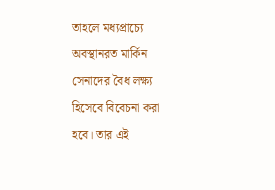তাহলে মধ্যপ্রাচ্যে অবস্থানরত মার্কিন সেনাদের বৈধ লক্ষ্য হিসেবে বিবেচনা করা হবে। তার এই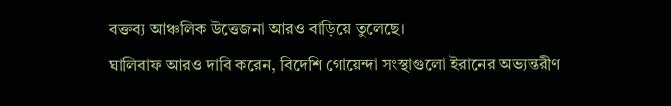বক্তব্য আঞ্চলিক উত্তেজনা আরও বাড়িয়ে তুলেছে।
ঘালিবাফ আরও দাবি করেন, বিদেশি গোয়েন্দা সংস্থাগুলো ইরানের অভ্যন্তরীণ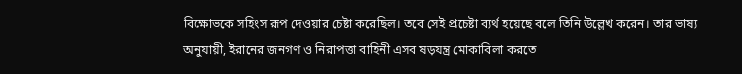বিক্ষোভকে সহিংস রূপ দেওয়ার চেষ্টা করেছিল। তবে সেই প্রচেষ্টা ব্যর্থ হয়েছে বলে তিনি উল্লেখ করেন। তার ভাষ্য অনুযায়ী, ইরানের জনগণ ও নিরাপত্তা বাহিনী এসব ষড়যন্ত্র মোকাবিলা করতে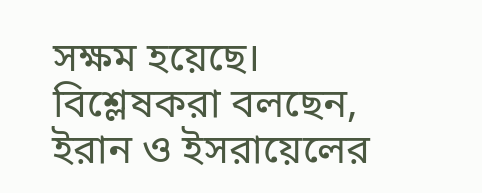সক্ষম হয়েছে।
বিশ্লেষকরা বলছেন, ইরান ও ইসরায়েলের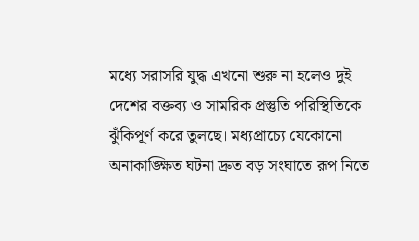মধ্যে সরাসরি যুদ্ধ এখনো শুরু না হলেও দুই দেশের বক্তব্য ও সামরিক প্রস্তুতি পরিস্থিতিকে ঝুঁকিপূর্ণ করে তুলছে। মধ্যপ্রাচ্যে যেকোনো অনাকাঙ্ক্ষিত ঘটনা দ্রুত বড় সংঘাতে রূপ নিতে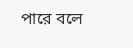পারে বলে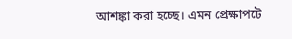আশঙ্কা করা হচ্ছে। এমন প্রেক্ষাপটে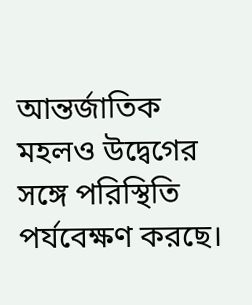আন্তর্জাতিক মহলও উদ্বেগের সঙ্গে পরিস্থিতি পর্যবেক্ষণ করছে।